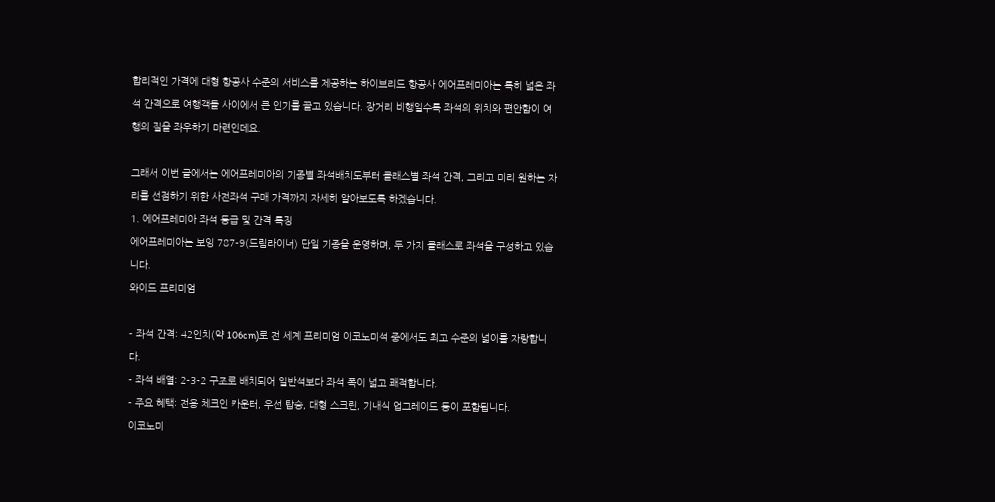합리적인 가격에 대형 항공사 수준의 서비스를 제공하는 하이브리드 항공사 에어프레미아는 특히 넓은 좌석 간격으로 여행객들 사이에서 큰 인기를 끌고 있습니다. 장거리 비행일수록 좌석의 위치와 편안함이 여행의 질을 좌우하기 마련인데요.

그래서 이번 글에서는 에어프레미아의 기종별 좌석배치도부터 클래스별 좌석 간격, 그리고 미리 원하는 자리를 선점하기 위한 사전좌석 구매 가격까지 자세히 알아보도록 하겠습니다.
1. 에어프레미아 좌석 등급 및 간격 특징
에어프레미아는 보잉 787-9(드림라이너) 단일 기종을 운영하며, 두 가지 클래스로 좌석을 구성하고 있습니다.
와이드 프리미엄

- 좌석 간격: 42인치(약 106cm)로 전 세계 프리미엄 이코노미석 중에서도 최고 수준의 넓이를 자랑합니다.
- 좌석 배열: 2-3-2 구조로 배치되어 일반석보다 좌석 폭이 넓고 쾌적합니다.
- 주요 혜택: 전용 체크인 카운터, 우선 탑승, 대형 스크린, 기내식 업그레이드 등이 포함됩니다.
이코노미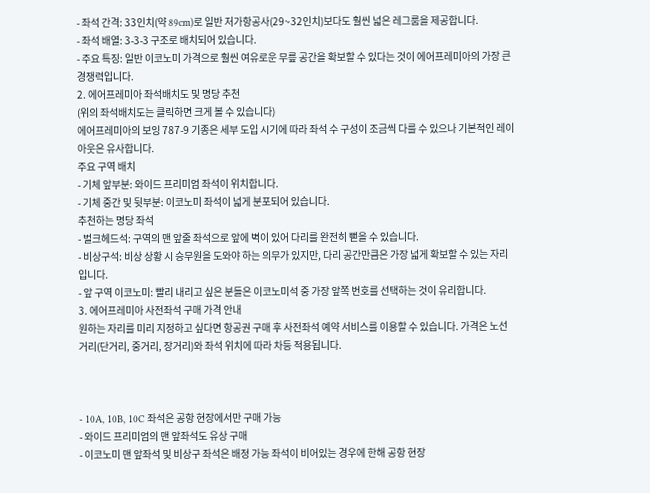- 좌석 간격: 33인치(약 89cm)로 일반 저가항공사(29~32인치)보다도 훨씬 넓은 레그룸을 제공합니다.
- 좌석 배열: 3-3-3 구조로 배치되어 있습니다.
- 주요 특징: 일반 이코노미 가격으로 훨씬 여유로운 무릎 공간을 확보할 수 있다는 것이 에어프레미아의 가장 큰 경쟁력입니다.
2. 에어프레미아 좌석배치도 및 명당 추천
(위의 좌석배치도는 클릭하면 크게 볼 수 있습니다)
에어프레미아의 보잉 787-9 기종은 세부 도입 시기에 따라 좌석 수 구성이 조금씩 다를 수 있으나 기본적인 레이아웃은 유사합니다.
주요 구역 배치
- 기체 앞부분: 와이드 프리미엄 좌석이 위치합니다.
- 기체 중간 및 뒷부분: 이코노미 좌석이 넓게 분포되어 있습니다.
추천하는 명당 좌석
- 벌크헤드석: 구역의 맨 앞줄 좌석으로 앞에 벽이 있어 다리를 완전히 뻗을 수 있습니다.
- 비상구석: 비상 상황 시 승무원을 도와야 하는 의무가 있지만, 다리 공간만큼은 가장 넓게 확보할 수 있는 자리입니다.
- 앞 구역 이코노미: 빨리 내리고 싶은 분들은 이코노미석 중 가장 앞쪽 번호를 선택하는 것이 유리합니다.
3. 에어프레미아 사전좌석 구매 가격 안내
원하는 자리를 미리 지정하고 싶다면 항공권 구매 후 사전좌석 예약 서비스를 이용할 수 있습니다. 가격은 노선 거리(단거리, 중거리, 장거리)와 좌석 위치에 따라 차등 적용됩니다.



- 10A, 10B, 10C 좌석은 공항 현장에서만 구매 가능
- 와이드 프리미엄의 맨 앞좌석도 유상 구매
- 이코노미 맨 앞좌석 및 비상구 좌석은 배정 가능 좌석이 비어있는 경우에 한해 공항 현장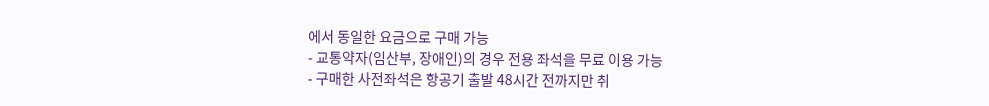에서 동일한 요금으로 구매 가능
- 교통약자(임산부, 장애인)의 경우 전용 좌석을 무료 이용 가능
- 구매한 사전좌석은 항공기 출발 48시간 전까지만 취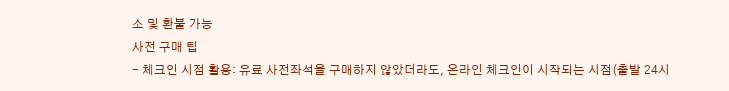소 및 환불 가능
사전 구매 팁
- 체크인 시점 활용: 유료 사전좌석을 구매하지 않았더라도, 온라인 체크인이 시작되는 시점(출발 24시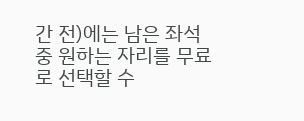간 전)에는 남은 좌석 중 원하는 자리를 무료로 선택할 수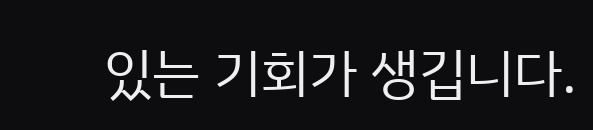있는 기회가 생깁니다.